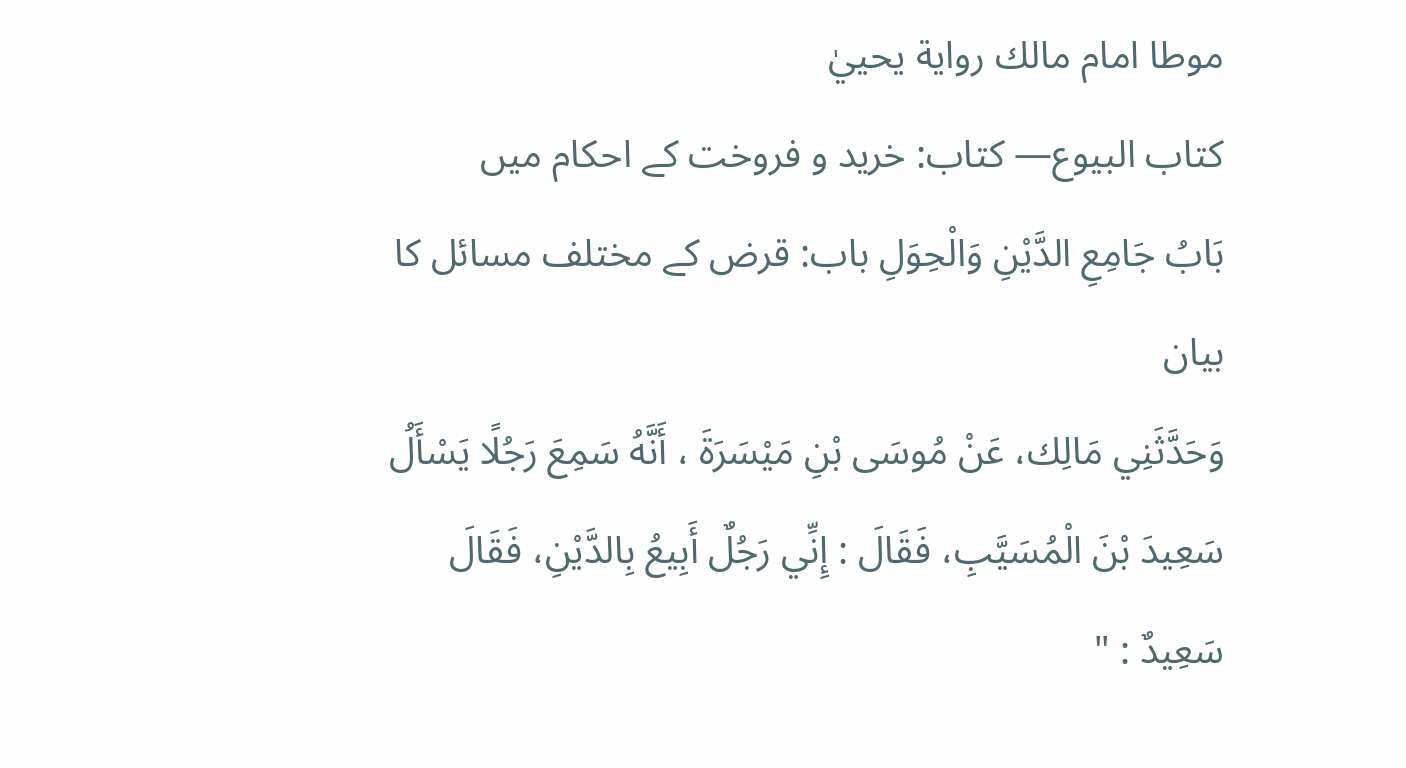موطا امام مالك رواية يحييٰ
كتاب البيوع— کتاب: خرید و فروخت کے احکام میں
بَابُ جَامِعِ الدَّيْنِ وَالْحِوَلِ باب: قرض کے مختلف مسائل کا بیان
وَحَدَّثَنِي مَالِك، عَنْ مُوسَى بْنِ مَيْسَرَةَ ، أَنَّهُ سَمِعَ رَجُلًا يَسْأَلُ سَعِيدَ بْنَ الْمُسَيَّبِ، فَقَالَ : إِنِّي رَجُلٌ أَبِيعُ بِالدَّيْنِ، فَقَالَ سَعِيدٌ : "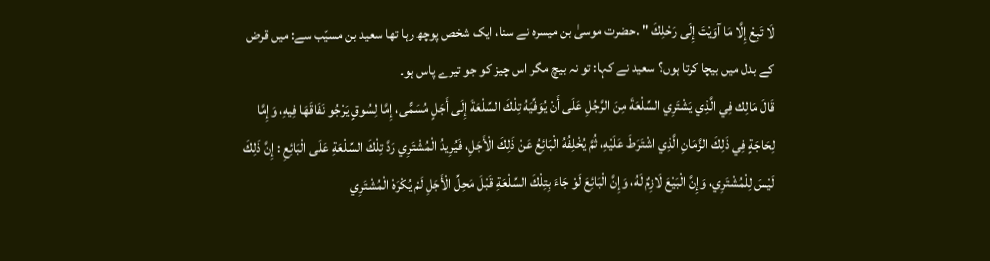لَا تَبِعْ إِلَّا مَا آوَيْتَ إِلَى رَحْلِكَ " .حضرت موسیٰ بن میسرہ نے سنا، ایک شخص پوچھ رہا تھا سعید بن مسیّب سے: میں قرض کے بدل میں بیچا کرتا ہوں؟ سعید نے کہا: تو نہ بیچ مگر اس چیز کو جو تیرے پاس ہو۔
قَالَ مَالِك فِي الَّذِي يَشْتَرِي السِّلْعَةَ مِنَ الرَّجُلِ عَلَى أَنْ يُوَفِّيَهُ تِلْكَ السِّلْعَةَ إِلَى أَجَلٍ مُسَمًّى، إِمَّا لِسُوقٍ يَرْجُو نَفَاقَهَا فِيهِ، وَإِمَّا لِحَاجَةٍ فِي ذَلِكَ الزَّمَانِ الَّذِي اشْتَرَطَ عَلَيْهِ، ثُمَّ يُخْلِفُهُ الْبَائِعُ عَنْ ذَلِكَ الْأَجَلِ، فَيُرِيدُ الْمُشْتَرِي رَدَّ تِلْكَ السِّلْعَةِ عَلَى الْبَائِعِ : إِنَّ ذَلِكَ لَيْسَ لِلْمُشْتَرِي، وَإِنَّ الْبَيْعَ لَازِمٌ لَهُ، وَإِنَّ الْبَائِعَ لَوْ جَاءَ بِتِلْكَ السِّلْعَةِ قَبْلَ مَحِلِّ الْأَجَلِ لَمْ يُكْرَهْ الْمُشْتَرِي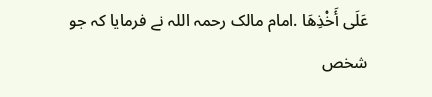عَلَى أَخْذِهَا .امام مالک رحمہ اللہ نے فرمایا کہ جو شخص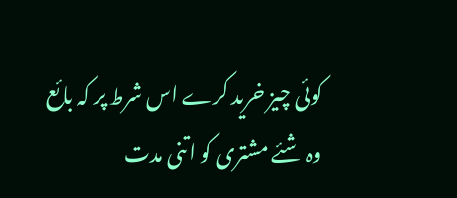کوئی چیز خرید کرے اس شرط پر کہ بائع وہ شئے مشتری کو اتنی مدت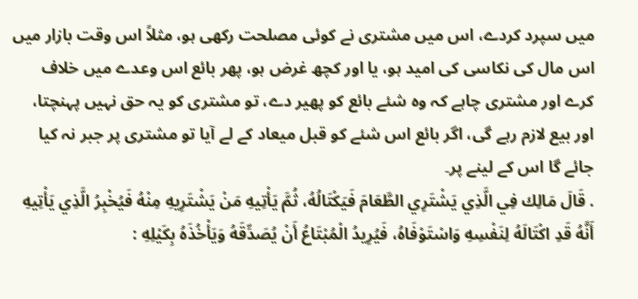میں سپرد کردے، اس میں مشتری نے کوئی مصلحت رکھی ہو، مثلاً اس وقت بازار میں اس مال کی نکاسی کی امید ہو، یا اور کچھ غرض ہو، پھر بائع اس وعدے میں خلاف کرے اور مشتری چاہے کہ وہ شئے بائع کو پھیر دے، تو مشتری کو یہ حق نہیں پہنچتا، اور بیع لازم رہے گی، اگر بائع اس شئے کو قبل میعاد کے لے آیا تو مشتری پر جبر نہ کیا جائے گا اس کے لینے پر۔
. قَالَ مَالِك فِي الَّذِي يَشْتَرِي الطَّعَامَ فَيَكْتَالُهُ، ثُمَّ يَأْتِيهِ مَنْ يَشْتَرِيهِ مِنْهُ فَيُخْبِرُ الَّذِي يَأْتِيهِ أَنَّهُ قَدِ اكْتَالَهُ لِنَفْسِهِ وَاسْتَوْفَاهُ، فَيُرِيدُ الْمُبْتَاعُ أَنْ يُصَدِّقَهُ وَيَأْخُذَهُ بِكَيْلِهِ :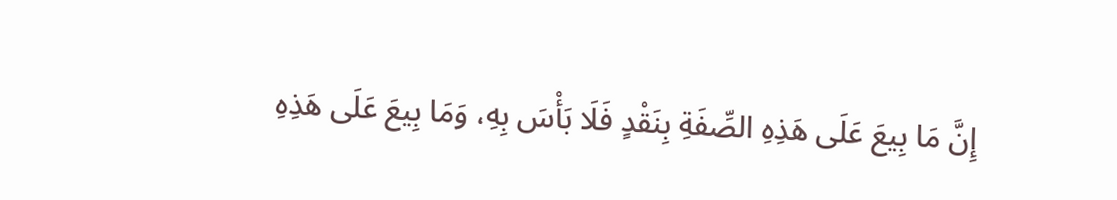إِنَّ مَا بِيعَ عَلَى هَذِهِ الصِّفَةِ بِنَقْدٍ فَلَا بَأْسَ بِهِ، وَمَا بِيعَ عَلَى هَذِهِ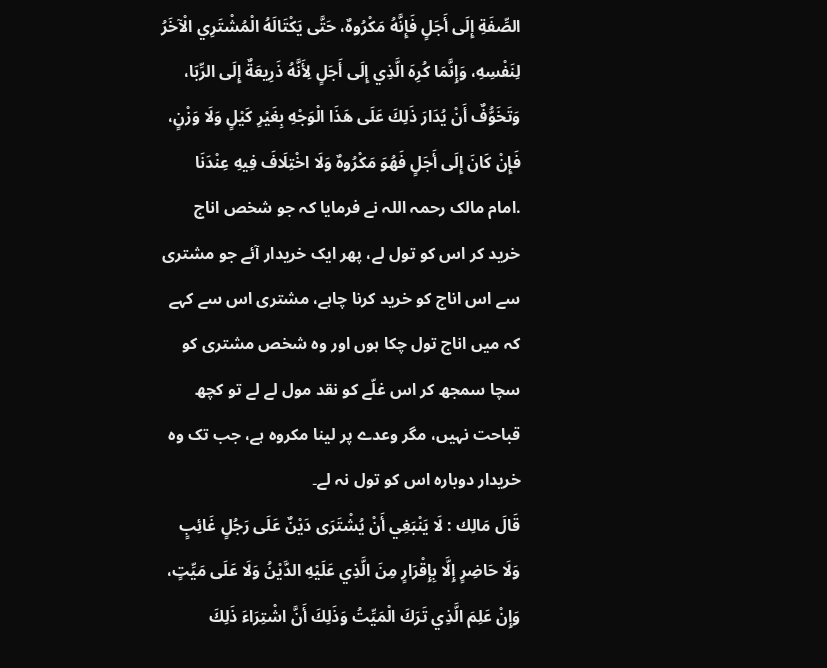الصِّفَةِ إِلَى أَجَلٍ فَإِنَّهُ مَكْرُوهٌ، حَتَّى يَكْتَالَهُ الْمُشْتَرِي الْآخَرُ لِنَفْسِهِ، وَإِنَّمَا كُرِهَ الَّذِي إِلَى أَجَلٍ لِأَنَّهُ ذَرِيعَةٌ إِلَى الرِّبَا، وَتَخَوُّفٌ أَنْ يُدَارَ ذَلِكَ عَلَى هَذَا الْوَجْهِ بِغَيْرِ كَيْلٍ وَلَا وَزْنٍ، فَإِنْ كَانَ إِلَى أَجَلٍ فَهُوَ مَكْرُوهٌ وَلَا اخْتِلَافَ فِيهِ عِنْدَنَا .امام مالک رحمہ اللہ نے فرمایا کہ جو شخص اناج خرید کر اس کو تول لے، پھر ایک خریدار آئے جو مشتری سے اس اناج کو خرید کرنا چاہے، مشتری اس سے کہے کہ میں اناج تول چکا ہوں اور وہ شخص مشتری کو سچا سمجھ کر اس غلّے کو نقد مول لے لے تو کچھ قباحت نہیں، مگر وعدے پر لینا مکروہ ہے، جب تک وہ خریدار دوبارہ اس کو تول نہ لے۔
قَالَ مَالِك : لَا يَنْبَغِي أَنْ يُشْتَرَى دَيْنٌ عَلَى رَجُلٍ غَائِبٍ وَلَا حَاضِرٍ إِلَّا بِإِقْرَارٍ مِنَ الَّذِي عَلَيْهِ الدَّيْنُ وَلَا عَلَى مَيِّتٍ، وَإِنْ عَلِمَ الَّذِي تَرَكَ الْمَيِّتُ وَذَلِكَ أَنَّ اشْتِرَاءَ ذَلِكَ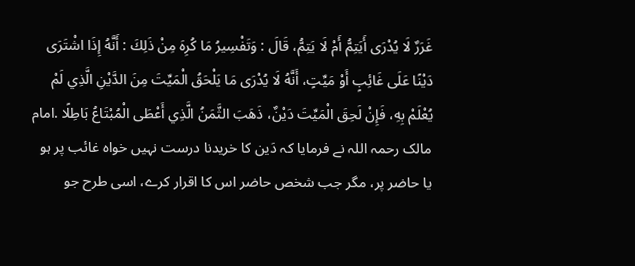غَرَرٌ لَا يُدْرَى أَيَتِمُّ أَمْ لَا يَتِمُّ، قَالَ : وَتَفْسِيرُ مَا كُرِهَ مِنْ ذَلِكَ : أَنَّهُ إِذَا اشْتَرَى دَيْنًا عَلَى غَائِبٍ أَوْ مَيِّتٍ، أَنَّهُ لَا يُدْرَى مَا يَلْحَقُ الْمَيِّتَ مِنَ الدَّيْنِ الَّذِي لَمْ يُعْلَمْ بِهِ، فَإِنْ لَحِقَ الْمَيِّتَ دَيْنٌ، ذَهَبَ الثَّمَنُ الَّذِي أَعْطَى الْمُبْتَاعُ بَاطِلًا .امام مالک رحمہ اللہ نے فرمایا کہ دَین کا خریدنا درست نہیں خواہ غائب پر ہو یا حاضر پر، مگر جب شخص حاضر اس کا اقرار کرے، اسی طرح جو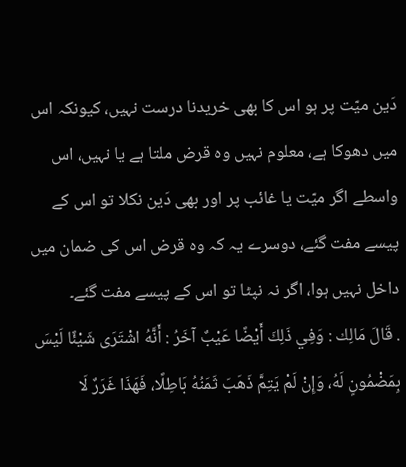دَین میّت پر ہو اس کا بھی خریدنا درست نہیں، کیونکہ اس میں دھوکا ہے، معلوم نہیں وہ قرض ملتا ہے یا نہیں، اس واسطے اگر میّت یا غائب پر اور بھی دَین نکلا تو اس کے پیسے مفت گئے، دوسرے یہ کہ وہ قرض اس کی ضمان میں داخل نہیں ہوا، اگر نہ نپٹا تو اس کے پیسے مفت گئے۔
. قَالَ مَالِك : وَفِي ذَلِكَ أَيْضًا عَيْبٌ آخَرُ : أَنَّهُ اشْتَرَى شَيْئًا لَيْسَ بِمَضْمُونٍ لَهُ، وَإِنْ لَمْ يَتِمَّ ذَهَبَ ثَمَنُهُ بَاطِلًا، فَهَذَا غَرَرٌ لَا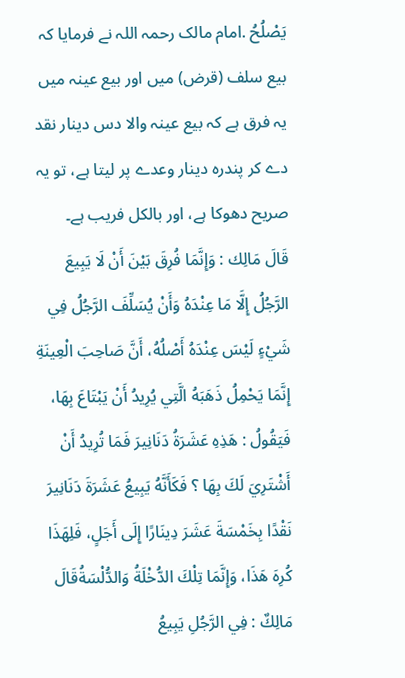يَصْلُحُ .امام مالک رحمہ اللہ نے فرمایا کہ بیع سلف (قرض) میں اور بیع عینہ میں یہ فرق ہے کہ بیع عینہ والا دس دینار نقد دے کر پندرہ دینار وعدے پر لیتا ہے، تو یہ صریح دھوکا ہے، اور بالکل فریب ہے۔
قَالَ مَالِك : وَإِنَّمَا فُرِقَ بَيْنَ أَنْ لَا يَبِيعَ الرَّجُلُ إِلَّا مَا عِنْدَهُ وَأَنْ يُسَلِّفَ الرَّجُلُ فِي شَيْءٍ لَيْسَ عِنْدَهُ أَصْلُهُ، أَنَّ صَاحِبَ الْعِينَةِ إِنَّمَا يَحْمِلُ ذَهَبَهُ الَّتِي يُرِيدُ أَنْ يَبْتَاعَ بِهَا، فَيَقُولُ : هَذِهِ عَشَرَةُ دَنَانِيرَ فَمَا تُرِيدُ أَنْ أَشْتَرِيَ لَكَ بِهَا ؟ فَكَأَنَّهُ يَبِيعُ عَشَرَةَ دَنَانِيرَ نَقْدًا بِخَمْسَةَ عَشَرَ دِينَارًا إِلَى أَجَلٍ، فَلِهَذَا كُرِهَ هَذَا، وَإِنَّمَا تِلْكَ الدُّخْلَةُ وَالدُّلْسَةُقَالَ مَالِكٌ : فِي الرَّجُلِ يَبِيعُ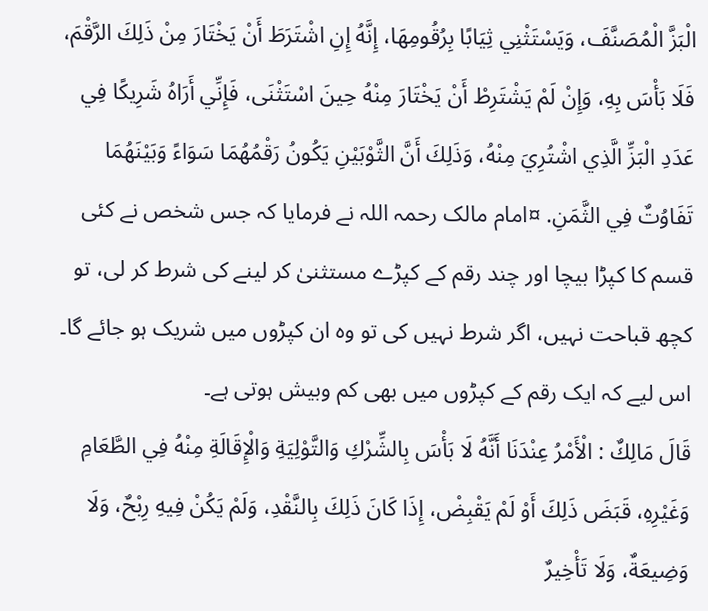الْبَزَّ الْمُصَنَّفَ، وَيَسْتَثْنِي ثِيَابًا بِرُقُومِهَا، إِنَّهُ إِنِ اشْتَرَطَ أَنْ يَخْتَارَ مِنْ ذَلِكَ الرَّقْمَ، فَلَا بَأْسَ بِهِ، وَإِنْ لَمْ يَشْتَرِطْ أَنْ يَخْتَارَ مِنْهُ حِينَ اسْتَثْنَى، فَإِنِّي أَرَاهُ شَرِيكًا فِي عَدَدِ الْبَزِّ الَّذِي اشْتُرِيَ مِنْهُ، وَذَلِكَ أَنَّ الثَّوْبَيْنِ يَكُونُ رَقْمُهُمَا سَوَاءً وَبَيْنَهُمَا تَفَاوُتٌ فِي الثَّمَنِ. ¤امام مالک رحمہ اللہ نے فرمایا کہ جس شخص نے کئی قسم کا کپڑا بیچا اور چند رقم کے کپڑے مستثنیٰ کر لینے کی شرط کر لی، تو کچھ قباحت نہیں، اگر شرط نہیں کی تو وہ ان کپڑوں میں شریک ہو جائے گا۔ اس لیے کہ ایک رقم کے کپڑوں میں بھی کم وبیش ہوتی ہے۔
قَالَ مَالِكٌ : الْأَمْرُ عِنْدَنَا أَنَّهُ لَا بَأْسَ بِالشِّرْكِ وَالتَّوْلِيَةِ وَالْإِقَالَةِ مِنْهُ فِي الطَّعَامِ وَغَيْرِهِ، قَبَضَ ذَلِكَ أَوْ لَمْ يَقْبِضْ، إِذَا كَانَ ذَلِكَ بِالنَّقْدِ، وَلَمْ يَكُنْ فِيهِ رِبْحٌ، وَلَا وَضِيعَةٌ، وَلَا تَأْخِيرٌ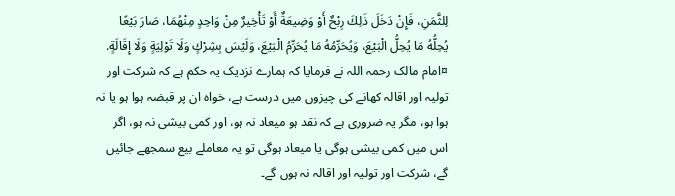لِلثَّمَنِ، فَإِنْ دَخَلَ ذَلِكَ رِبْحٌ أَوْ وَضِيعَةٌ أَوْ تَأْخِيرٌ مِنْ وَاحِدٍ مِنْهُمَا، صَارَ بَيْعًا يُحِلُّهُ مَا يُحِلُّ الْبَيْعَ، وَيُحَرِّمُهُ مَا يُحَرِّمُ الْبَيْعَ، وَلَيْسَ بِشِرْكٍ وَلَا تَوْلِيَةٍ وَلَا إِقَالَةٍ. ¤امام مالک رحمہ اللہ نے فرمایا کہ ہمارے نزدیک یہ حکم ہے کہ شرکت اور تولیہ اور اقالہ کھانے کی چیزوں میں درست ہے، خواہ ان پر قبضہ ہوا ہو یا نہ ہوا ہو، مگر یہ ضروری ہے کہ نقد ہو میعاد نہ ہو، اور کمی بیشی نہ ہو، اگر اس میں کمی بیشی ہوگی یا میعاد ہوگی تو یہ معاملے بیع سمجھے جائیں گے، شرکت اور تولیہ اور اقالہ نہ ہوں گے۔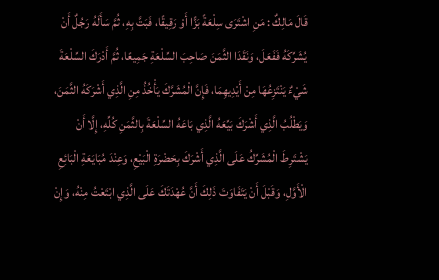قَالَ مَالِكٌ : مَنِ اشْتَرَى سِلْعَةً بَزًّا أَوْ رَقِيقًا، فَبَتَّ بِهِ، ثُمَّ سَأَلَهُ رَجُلٌ أَنْ يُشَرِّكَهُ فَفَعَلَ، وَنَقَدَا الثَّمَنَ صَاحِبَ السِّلْعَةِ جَمِيعًا، ثُمَّ أَدْرَكَ السِّلْعَةَ شَيْءٌ يَنْتَزِعُهَا مِنْ أَيْدِيهِمَا، فَإِنَّ الْمُشَرَّكَ يَأْخُذُ مِنِ الَّذِي أَشْرَكَهُ الثَّمَنَ، وَيَطْلُبُ الَّذِي أَشْرَكَ بَيِّعَهُ الَّذِي بَاعَهُ السِّلْعَةَ بِالثَّمَنِ كُلِّهِ، إِلَّا أَنْ يَشْتَرِطَ الْمُشَرِّكُ عَلَى الَّذِي أَشْرَكَ بِحَضْرَةِ الْبَيْعِ، وَعِنْدَ مُبَايَعَةِ الْبَائِعِ الْأَوَّلِ، وَقَبْلَ أَنْ يَتَفَاوَتَ ذَلِكَ أَنَّ عُهْدَتَكَ عَلَى الَّذِي ابْتَعْتُ مِنْهُ، وَإِنْ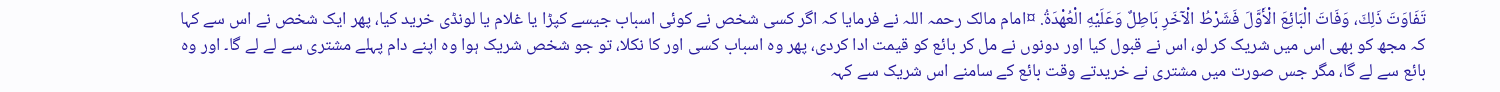تَفَاوَتَ ذَلِكَ، وَفَاتَ الْبَائِعَ الْأَوَّلَ فَشَرْطُ الْآخَرِ بَاطِلٌ وَعَلَيْهِ الْعُهْدَةُ. ¤امام مالک رحمہ اللہ نے فرمایا کہ اگر کسی شخص نے کوئی اسباب جیسے کپڑا یا غلام یا لونڈی خرید کیا، پھر ایک شخص نے اس سے کہا کہ مجھ کو بھی اس میں شریک کر لو، اس نے قبول کیا اور دونوں نے مل کر بائع کو قیمت ادا کردی، پھر وہ اسباب کسی اور کا نکلا، تو جو شخص شریک ہوا وہ اپنے دام پہلے مشتری سے لے لے گا۔ اور وہ بائع سے لے گا، مگر جس صورت میں مشتری نے خریدتے وقت بائع کے سامنے اس شریک سے کہہ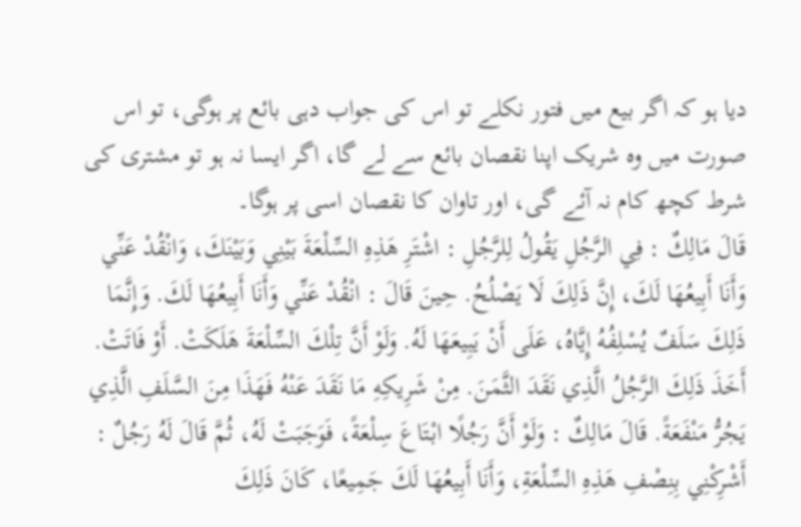دیا ہو کہ اگر بیع میں فتور نکلے تو اس کی جواب دہی بائع پر ہوگی، تو اس صورت میں وہ شریک اپنا نقصان بائع سے لے گا، اگر ایسا نہ ہو تو مشتری کی شرط کچھ کام نہ آئے گی، اور تاوان کا نقصان اسی پر ہوگا۔
قَالَ مَالِكٌ : فِي الرَّجُلِ يَقُولُ لِلرَّجُلِ : اشْتَرِ هَذِهِ السِّلْعَةَ بَيْنِي وَبَيْنَكَ، وَانْقُدْ عَنِّي وَأَنَا أَبِيعُهَا لَكَ، إِنَّ ذَلِكَ لَا يَصْلُحُ. حِينَ قَالَ : انْقُدْ عَنِّي وَأَنَا أَبِيعُهَا لَكَ. وَإِنَّمَا ذَلِكَ سَلَفٌ يُسْلِفُهُ إِيَّاهُ، عَلَى أَنْ يَبِيعَهَا لَهُ. وَلَوْ أَنَّ تِلْكَ السِّلْعَةَ هَلَكَتْ. أَوْ فَاتَتْ. أَخَذَ ذَلِكَ الرَّجُلُ الَّذِي نَقَدَ الثَّمَنَ. مِنْ شَرِيكِهِ مَا نَقَدَ عَنْهُ فَهَذَا مِنَ السَّلَفِ الَّذِي يَجُرُّ مَنْفَعَةً. قَالَ مَالِكٌ : وَلَوْ أَنَّ رَجُلًا ابْتَاعَ سِلْعَةً، فَوَجَبَتْ لَهُ، ثُمَّ قَالَ لَهُ رَجُلٌ : أَشْرِكْنِي بِنِصْفِ هَذِهِ السِّلْعَةِ، وَأَنَا أَبِيعُهَا لَكَ جَمِيعًا، كَانَ ذَلِكَ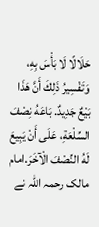حَلَالًا لَا بَأْسَ بِهِ، وَتَفْسِيرُ ذَلِكَ أَنَّ هَذَا بَيْعٌ جَدِيدٌ. بَاعَهُ نِصْفَ السِّلْعَةِ، عَلَى أَنْ يَبِيعَ لَهُ النِّصْفَ الْآخَرَ.امام مالک رحمہ اللہ نے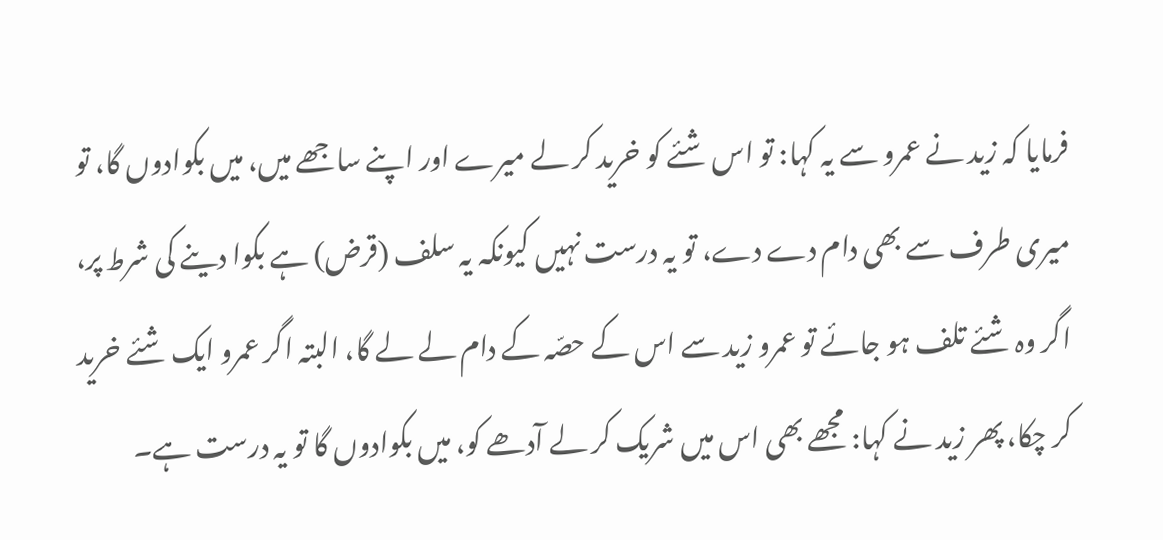فرمایا کہ زید نے عمرو سے یہ کہا: تو اس شئے کو خرید کر لے میرے اور اپنے ساجھے میں، میں بکوادوں گا، تو میری طرف سے بھی دام دے دے، تو یہ درست نہیں کیونکہ یہ سلف (قرض) ہے بکوا دینے کی شرط پر، اگر وہ شئے تلف ہو جائے تو عمرو زید سے اس کے حصّہ کے دام لے لے گا، البتہ اگر عمرو ایک شئے خرید کر چکا، پھر زید نے کہا: مجھے بھی اس میں شریک کر لے آدھے کو، میں بکوادوں گا تو یہ درست ہے۔